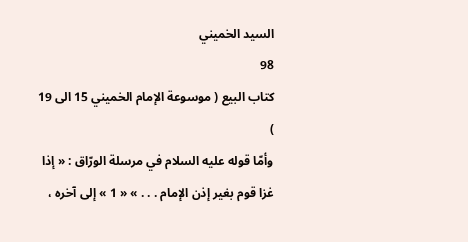السيد الخميني
98
كتاب البيع ( موسوعة الإمام الخميني 15 الى 19 )
وأمّا قوله عليه السلام في مرسلة الورّاق : « إذا غزا قوم بغير إذن الإمام . . . » « 1 » إلى آخره ،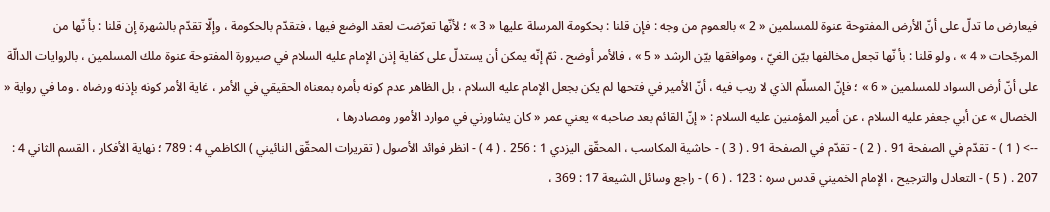فيعارض ما تدلّ على أنّ الأرض المفتوحة عنوة للمسلمين « 2 » بالعموم من وجه : فإن قلنا : بحكومة المرسلة عليها « 3 » ؛ لأنّها تعرّضت لعقد الوضع فيها ، فتقدّم بالحكومة ، وإلّا تقدّم بالشهرة إن قلنا : بأ نّها من المرجّحات « 4 » ، ولو قلنا : بأ نّها تجعل مخالفها بيّن الغيّ ، وموافقها بيّن الرشد « 5 » ، فالأمر أوضح . ثمّ إنّه يمكن أن يستدلّ على كفاية إذن الإمام عليه السلام في صيرورة المفتوحة عنوة ملك المسلمين ، بالروايات الدالّة على أنّ أرض السواد للمسلمين « 6 » ؛ فإنّ المسلّم الذي لا ريب فيه ، أنّ الأمير في فتحها لم يكن بجعل الإمام عليه السلام ، بل الظاهر عدم كونه بأمره بمعناه الحقيقي في الأمر ، غاية الأمر كونه بإذنه ورضاه . وما في رواية « الخصال » عن أبي جعفر عليه السلام ، عن أمير المؤمنين عليه السلام : « إنّ القائم بعد صاحبه » يعني عمر « كان يشاورني في موارد الأمور ومصادرها ،
--> ( 1 ) - تقدّم في الصفحة 91 . ( 2 ) - تقدّم في الصفحة 91 . ( 3 ) - حاشية المكاسب ، المحقّق اليزدي 1 : 256 . ( 4 ) - انظر فوائد الأصول ( تقريرات المحقّق النائيني ) الكاظمي 4 : 789 ؛ نهاية الأفكار ، القسم الثاني 4 : 207 . ( 5 ) - التعادل والترجيح ، الإمام الخميني قدس سره : 123 . ( 6 ) - راجع وسائل الشيعة 17 : 369 ،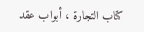كتاب التجارة ، أبواب عقد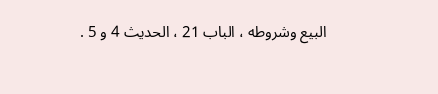البيع وشروطه ، الباب 21 ، الحديث 4 و 5 .